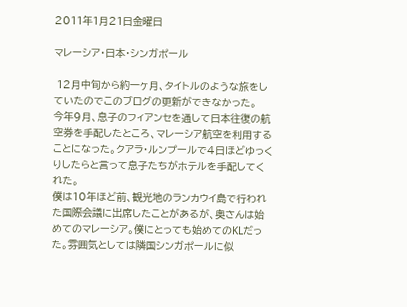2011年1月21日金曜日

マレーシア・日本・シンガポール

 12月中旬から約一ヶ月、タイトルのような旅をしていたのでこのブログの更新ができなかった。
今年9月、息子のフィアンセを通して日本往復の航空券を手配したところ、マレーシア航空を利用することになった。クアラ・ルンプールで4日ほどゆっくりしたらと言って息子たちがホテルを手配してくれた。
僕は10年ほど前、観光地のランカウイ島で行われた国際会議に出席したことがあるが、奥さんは始めてのマレーシア。僕にとっても始めてのKLだった。雰囲気としては隣国シンガポールに似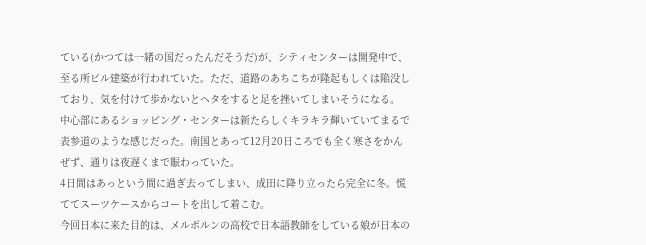ている(かつては一緒の国だったんだそうだ)が、シティセンターは開発中で、至る所ビル建築が行われていた。ただ、道路のあちこちが隆起もしくは陥没しており、気を付けて歩かないとヘタをすると足を挫いてしまいそうになる。
中心部にあるショッピング・センターは新たらしくキラキラ輝いていてまるで表参道のような感じだった。南国とあって12月20日ころでも全く寒さをかんぜず、通りは夜遅くまで賑わっていた。
4日間はあっという間に過ぎ去ってしまい、成田に降り立ったら完全に冬。慌ててスーツケースからコートを出して着こむ。
今回日本に来た目的は、メルボルンの高校で日本語教師をしている娘が日本の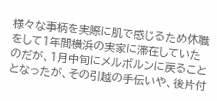様々な事柄を実際に肌で感じるため休職をして1年間横浜の実家に滞在していたのだが、1月中旬にメルボルンに戻ることとなったが、その引越の手伝いや、後片付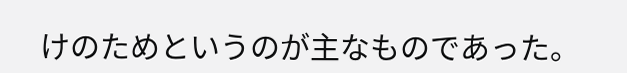けのためというのが主なものであった。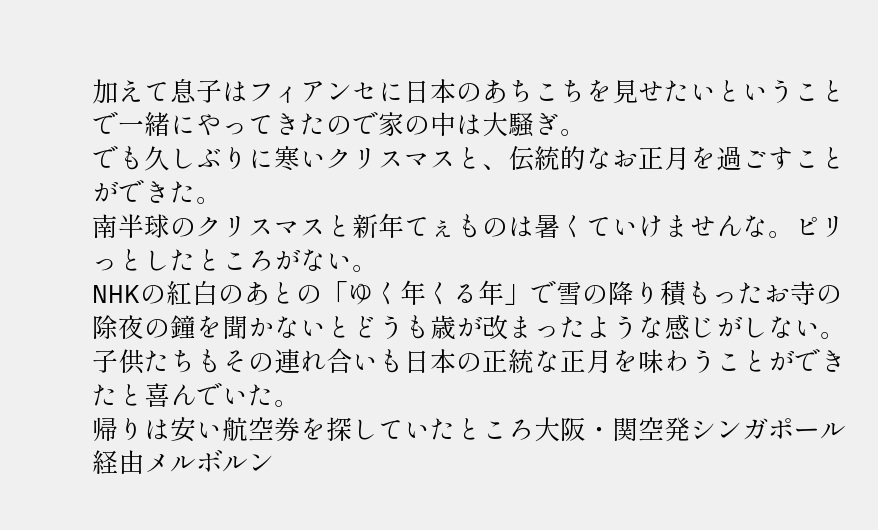加えて息子はフィアンセに日本のあちこちを見せたいということで一緒にやってきたので家の中は大騒ぎ。
でも久しぶりに寒いクリスマスと、伝統的なお正月を過ごすことができた。
南半球のクリスマスと新年てぇものは暑くていけませんな。ピリっとしたところがない。
NHKの紅白のあとの「ゆく年くる年」で雪の降り積もったお寺の除夜の鐘を聞かないとどうも歳が改まったような感じがしない。子供たちもその連れ合いも日本の正統な正月を味わうことができたと喜んでいた。
帰りは安い航空券を探していたところ大阪・関空発シンガポール経由メルボルン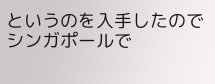というのを入手したのでシンガポールで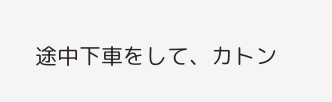途中下車をして、カトン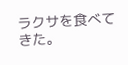ラクサを食べてきた。